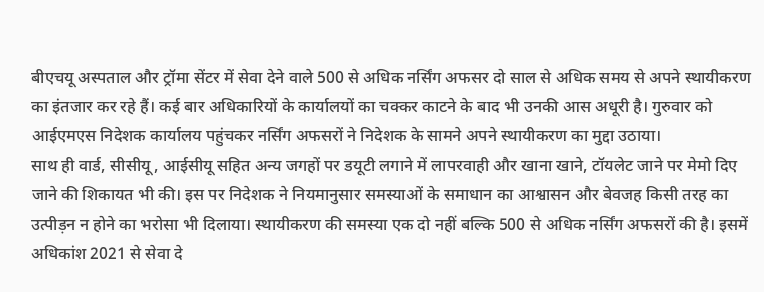बीएचयू अस्पताल और ट्रॉमा सेंटर में सेवा देने वाले 500 से अधिक नर्सिंग अफसर दो साल से अधिक समय से अपने स्थायीकरण का इंतजार कर रहे हैं। कई बार अधिकारियों के कार्यालयों का चक्कर काटने के बाद भी उनकी आस अधूरी है। गुरुवार को आईएमएस निदेशक कार्यालय पहुंचकर नर्सिंग अफसरों ने निदेशक के सामने अपने स्थायीकरण का मुद्दा उठाया।
साथ ही वार्ड, सीसीयू, आईसीयू सहित अन्य जगहों पर डयूटी लगाने में लापरवाही और खाना खाने, टॉयलेट जाने पर मेमो दिए जाने की शिकायत भी की। इस पर निदेशक ने नियमानुसार समस्याओं के समाधान का आश्वासन और बेवजह किसी तरह का उत्पीड़न न होने का भरोसा भी दिलाया। स्थायीकरण की समस्या एक दो नहीं बल्कि 500 से अधिक नर्सिंग अफसरों की है। इसमें अधिकांश 2021 से सेवा दे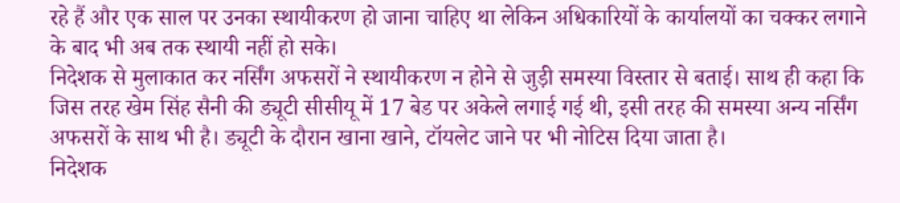रहे हैं और एक साल पर उनका स्थायीकरण हो जाना चाहिए था लेकिन अधिकारियों के कार्यालयों का चक्कर लगाने के बाद भी अब तक स्थायी नहीं हो सके।
निदेशक से मुलाकात कर नर्सिंग अफसरों ने स्थायीकरण न होने से जुड़ी समस्या विस्तार से बताई। साथ ही कहा कि जिस तरह खेम सिंह सैनी की ड्यूटी सीसीयू में 17 बेड पर अकेले लगाई गई थी, इसी तरह की समस्या अन्य नर्सिंग अफसरों के साथ भी है। ड्यूटी के दौरान खाना खाने, टॉयलेट जाने पर भी नोटिस दिया जाता है।
निदेशक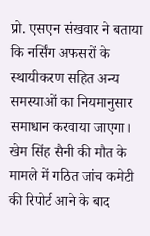प्रो. एसएन संखवार ने बताया कि नर्सिंग अफसरों के स्थायीकरण सहित अन्य समस्याओं का नियमानुसार समाधान करवाया जाएगा। खेम सिंह सैनी की मौत के मामले में गठित जांच कमेटी की रिपोर्ट आने के बाद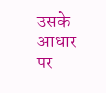उसके आधार पर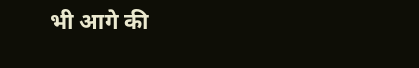भी आगे की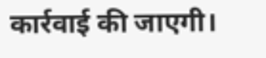कार्रवाई की जाएगी।